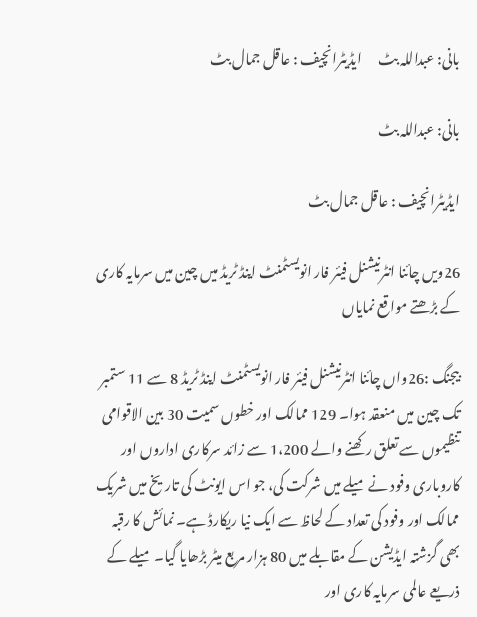بانی: عبداللہ بٹ      ایڈیٹرانچیف : عاقل جمال بٹ

بانی: عبداللہ بٹ

ایڈیٹرانچیف : عاقل جمال بٹ

26ویں چائنا انٹرنیشنل فیئر فار انویسٹمنٹ اینڈ ٹریڈ میں چین میں سرمایہ کاری کے بڑھتے مواقع نمایاں

بیجنگ :26واں چائنا انٹرنیشنل فیئر فار انویسٹمنٹ اینڈ ٹریڈ 8 سے 11 ستمبر تک چین میں منعقد ہوا۔ 129 ممالک اور خطوں سمیت 30 بین الاقوامی تنظیموں سے تعلق رکھنے والے 1،200 سے زائد سرکاری اداروں اور کاروباری وفود نے میلے میں شرکت کی، جو اس ایونٹ کی تاریخ میں شریک ممالک اور وفود کی تعداد کے لحاظ سے ایک نیا ریکارڈ ہے۔ نمائش کا رقبہ بھی گزشتہ ایڈیشن کے مقابلے میں 80 ہزار مربع میٹر بڑھایا گیا۔ میلے کے ذریعے عالمی سرمایہ کاری اور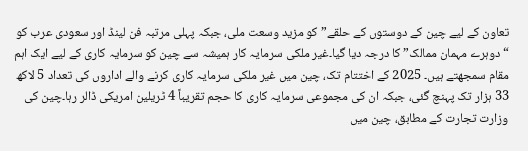تعاون کے لیے چین کے دوستوں کے حلقے” کو مزید وسعت ملی، جبکہ پہلی مرتبہ فن لینڈ اور سعودی عرب کو “دوہرے مہمان ممالک” کا درجہ دیا گیا۔غیر ملکی سرمایہ کار ہمیشہ سے چین کو سرمایہ کاری کے لیے ایک اہم مقام سمجھتے ہیں۔ 2025 کے اختتام تک، چین میں غیر ملکی سرمایہ کاری کرنے والے اداروں کی تعداد 5 لاکھ 33 ہزار تک پہنچ گئی، جبکہ ان کی مجموعی سرمایہ کاری کا حجم تقریباً 4 ٹریلین امریکی ڈالر رہا۔چین کی وزارت تجارت کے مطابق، چین میں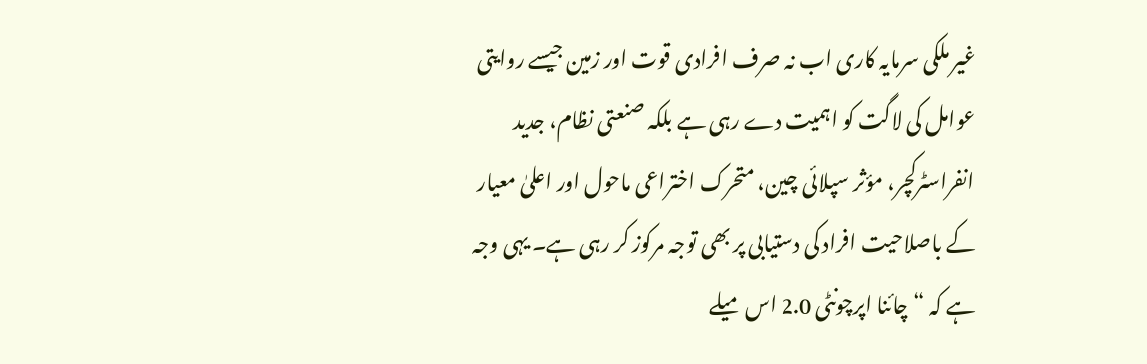غیر ملکی سرمایہ کاری اب نہ صرف افرادی قوت اور زمین جیسے روایتی عوامل کی لاگت کو اہمیت دے رہی ہے بلکہ صنعتی نظام، جدید انفراسٹرکچر، مؤثر سپلائی چین، متحرک اختراعی ماحول اور اعلیٰ معیار کے باصلاحیت افراد کی دستیابی پر بھی توجہ مرکوز کر رہی ہے۔ یہی وجہ ہے کہ “چائنا اپرچونٹی 2.0 اس میلے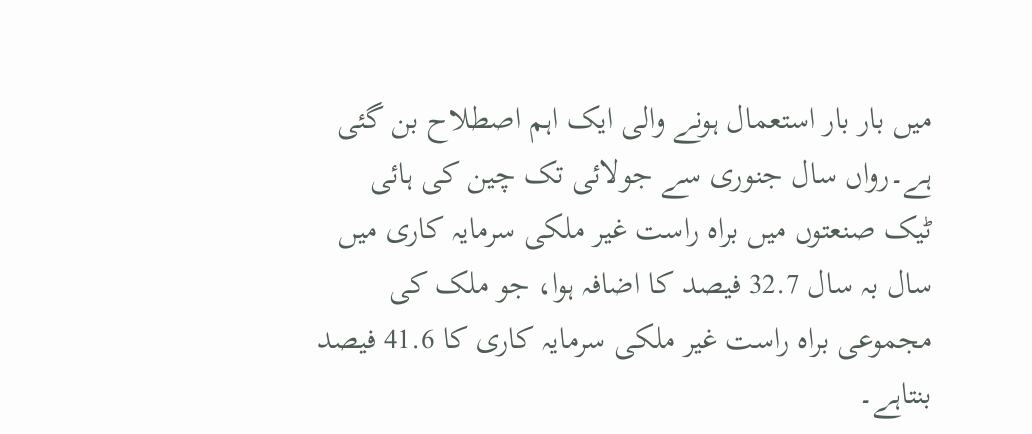میں بار بار استعمال ہونے والی ایک اہم اصطلاح بن گئی ہے۔رواں سال جنوری سے جولائی تک چین کی ہائی ٹیک صنعتوں میں براہ راست غیر ملکی سرمایہ کاری میں سال بہ سال 32.7 فیصد کا اضافہ ہوا، جو ملک کی مجموعی براہ راست غیر ملکی سرمایہ کاری کا 41.6 فیصد بنتاہے۔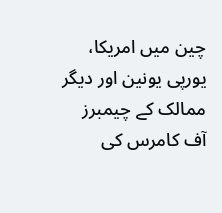چین میں امریکا، یورپی یونین اور دیگر ممالک کے چیمبرز آف کامرس کی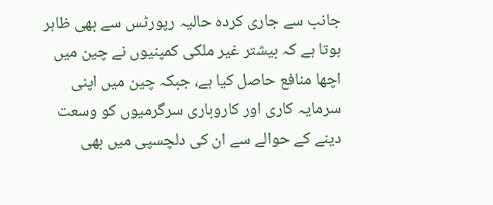جانب سے جاری کردہ حالیہ رپورٹس سے بھی ظاہر ہوتا ہے کہ بیشتر غیر ملکی کمپنیوں نے چین میں اچھا منافع حاصل کیا ہے، جبکہ چین میں اپنی سرمایہ کاری اور کاروباری سرگرمیوں کو وسعت دینے کے حوالے سے ان کی دلچسپی میں بھی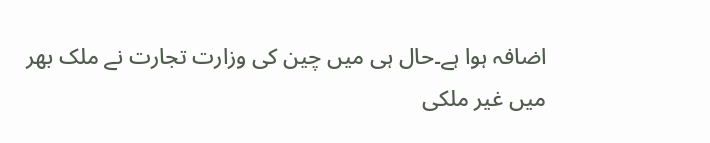اضافہ ہوا ہے۔حال ہی میں چین کی وزارت تجارت نے ملک بھر میں غیر ملکی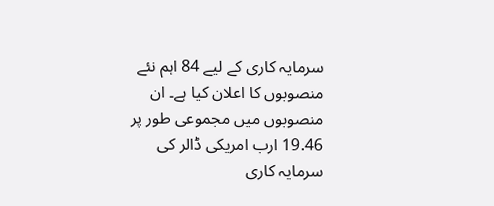سرمایہ کاری کے لیے 84 اہم نئے منصوبوں کا اعلان کیا ہے۔ ان منصوبوں میں مجموعی طور پر 19.46 ارب امریکی ڈالر کی سرمایہ کاری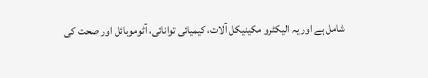شامل ہے اور یہ الیکٹرو مکینیکل آلات، کیمیائی توانائی، آٹوموبائل اور صحت کی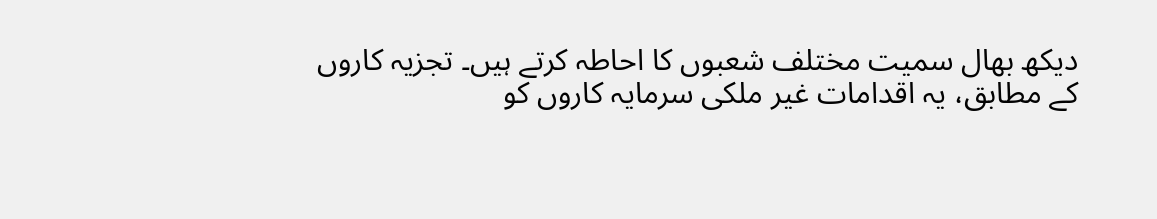دیکھ بھال سمیت مختلف شعبوں کا احاطہ کرتے ہیں۔ تجزیہ کاروں کے مطابق، یہ اقدامات غیر ملکی سرمایہ کاروں کو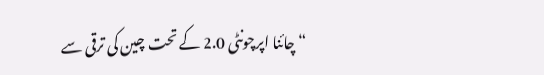“چائنا اپرچونٹی 2.0 کے تحت چین کی ترقی سے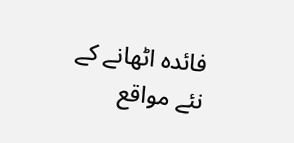فائدہ اٹھانے کے نئے مواقع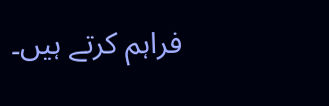فراہم کرتے ہیں۔